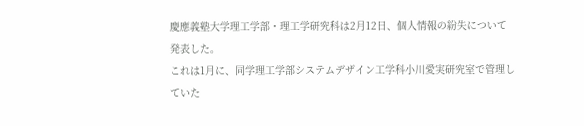慶應義塾大学理工学部・理工学研究科は2月12日、個人情報の紛失について発表した。
これは1月に、同学理工学部システムデザイン工学科小川愛実研究室で管理していた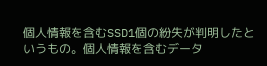個人情報を含むSSD1個の紛失が判明したというもの。個人情報を含むデータ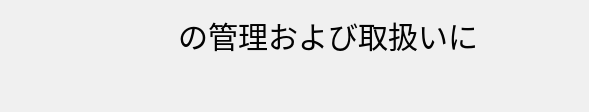の管理および取扱いに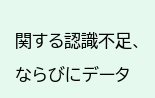関する認識不足、ならびにデータ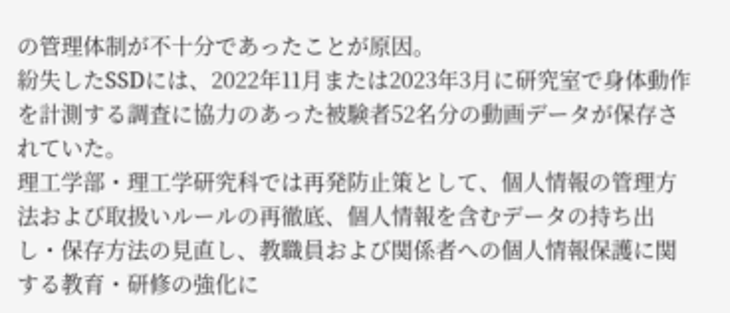の管理体制が不十分であったことが原因。
紛失したSSDには、2022年11月または2023年3月に研究室で身体動作を計測する調査に協力のあった被験者52名分の動画データが保存されていた。
理工学部・理工学研究科では再発防止策として、個人情報の管理方法および取扱いルールの再徹底、個人情報を含むデータの持ち出し・保存方法の見直し、教職員および関係者への個人情報保護に関する教育・研修の強化に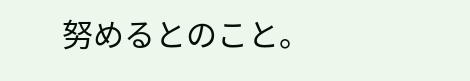努めるとのこと。